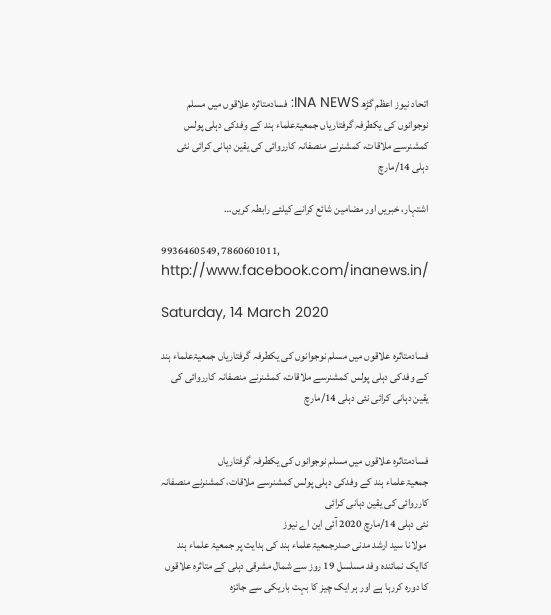اتحاد نیوز اعظم گڑھ INA NEWS: فسادمتاثرہ علاقوں میں مسلم نوجوانوں کی یکطرفہ گرفتاریاں جمعیۃعلماء ہند کے وفدکی دہلی پولس کمشنرسے ملاقات، کمشنرنے منصفانہ کارروائی کی یقین دہانی کرائی نئی دہلی 14/مارچ

اشتہار، خبریں اور مضامین شائع کرانے کیلئے رابطہ کریں…

9936460549, 7860601011, http://www.facebook.com/inanews.in/

Saturday, 14 March 2020

فسادمتاثرہ علاقوں میں مسلم نوجوانوں کی یکطرفہ گرفتاریاں جمعیۃعلماء ہند کے وفدکی دہلی پولس کمشنرسے ملاقات، کمشنرنے منصفانہ کارروائی کی یقین دہانی کرائی نئی دہلی 14/مارچ


فسادمتاثرہ علاقوں میں مسلم نوجوانوں کی یکطرفہ گرفتاریاں
جمعیۃعلماء ہند کے وفدکی دہلی پولس کمشنرسے ملاقات، کمشنرنے منصفانہ کارروائی کی یقین دہانی کرائی
نئی دہلی 14/مارچ 2020 آئی این اے نیوز
 مولانا سید ارشد مدنی صدرجمعیۃعلماء ہند کی ہدایت پر جمعیۃ علماء ہند کاایک نمائندہ وفد مسلسل 19 روز سے شمال مشرقی دہلی کے متاثرہ علاقوں کا دورہ کررہا ہے اور ہر ایک چیز کا بہت باریکی سے جائزہ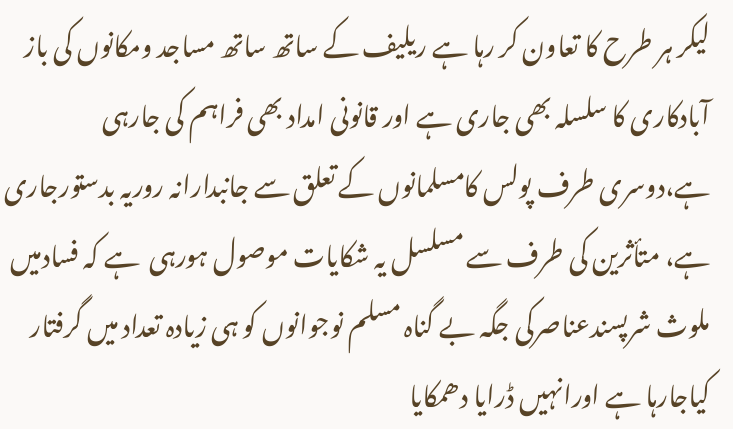لیکر ہر طرح کا تعاون کر رہا ہے ریلیف کے ساتھ ساتھ مساجد ومکانوں کی باز آبادکاری کا سلسلہ بھی جاری ہے اور قانونی امداد بھی فراہم کی جارہی ہے،دوسری طرف پولس کامسلمانوں کے تعلق سے جانبدارانہ روریہ بدستورجاری ہے، متأثرین کی طرف سے مسلسل یہ شکایات موصول ہورہی  ہے کہ فسادمیں ملوث شرپسندعناصرکی جگہ بے گناہ مسلم نوجوانوں کو ہی زیادہ تعداد میں گرفتار کیاجارہا ہے اورانہیں ڈرایا دھمکایا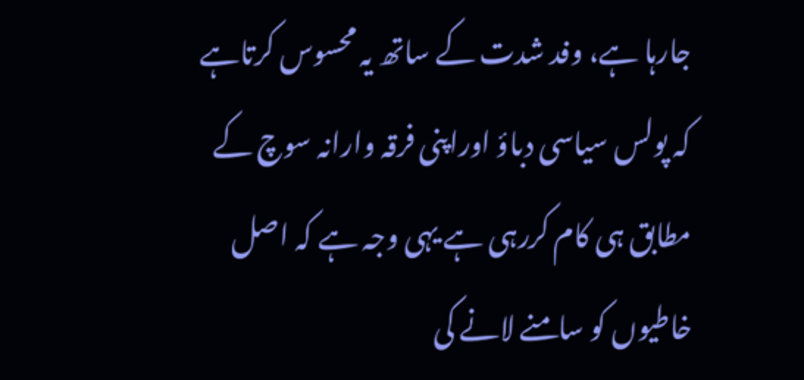جارہا ہے، وفد شدت کے ساتھ یہ محسوس کرتاہے کہ پولس سیاسی دباؤ اوراپنی فرقہ وارانہ سوچ کے مطابق ہی کام کررہی ہے یہی وجہ ہے کہ اصل خاطیوں کو سامنے لانے کی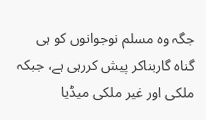جگہ وہ مسلم نوجوانوں کو ہی گناہ گاربناکر پیش کررہی ہے، جبکہ ملکی اور غیر ملکی میڈیا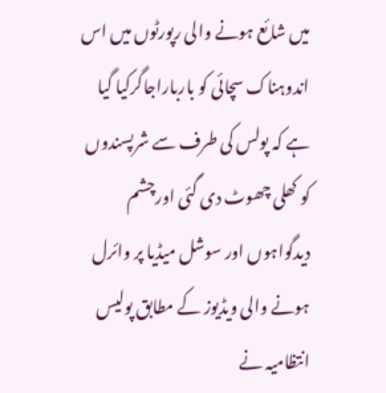میں شائع ہونے والی رپورٹوں میں اس اندوہناک سچائی کو بارباراجاگرکیا گیا ہے کہ پولس کی طرف سے شرپسندوں کو کھلی چھوٹ دی گئی اورچشم دیدگواہوں اور سوشل میڈیا پر وائرل ہونے والی ویڈیوز کے مطابق پولیس انتظامیہ نے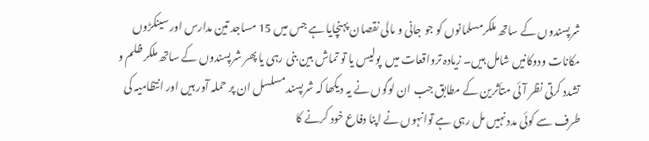شرپسندوں کے ساتھ ملکرمسلمانوں کو جو جانی و مالی نقصان پہنچایا ہے جس میں 15 مساجد تین مدارس اور سینکڑوں مکانات ودوکانیں شامل ہیں۔ زیادہ ترواقعات میں  پولیس یا تو تماش بین بنی رہی یا پھر شرپسندوں کے ساتھ ملکر ظلم و تشدد کرتی نظر آئی متأثرین کے مطابق جب ان لوگوں نے یہ دیکھا کہ شرپسند مسلسل ان پر حملہ آور ہیں اور انتظامیہ کی طرف سے کوئی مدد نہیں مل رہی ہے توانہوں نے اپنا دفاع خود کرنے کا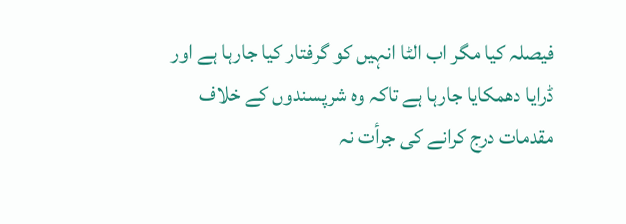فیصلہ کیا مگر اب الٹا انہیں کو گرفتار کیا جارہا ہے اور ڈرایا دھمکایا جارہا ہے تاکہ وہ شرپسندوں کے خلاف مقدمات درج کرانے کی جرأت نہ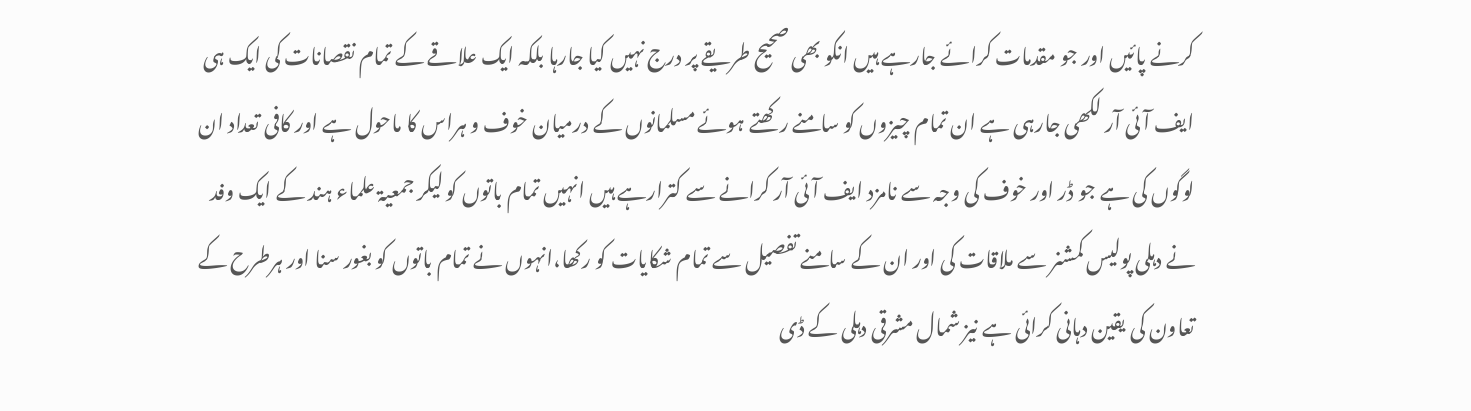کرنے پائیں اور جو مقدمات کرائے جارہے ہیں انکو بھی صحیح طریقے پر درج نہیں کیا جارہا بلکہ ایک علاقے کے تمام نقصانات کی ایک ہی ایف آئی آر لکھی جارہی ہے ان تمام چیزوں کو سامنے رکھتے ہوئے مسلمانوں کے درمیان خوف و ہراس کا ماحول ہے اور کافی تعداد ان لوگوں کی ہے جو ڈر اور خوف کی وجہ سے نامزد ایف آئی آر کرانے سے کترارہے ہیں انہیں تمام باتوں کو لیکر جمعیۃ علماء ہند کے ایک وفد نے دہلی پولیس کمشنر سے ملاقات کی اور ان کے سامنے تفصیل سے تمام شکایات کو رکھا،انہوں نے تمام باتوں کو بغور سنا اور ہرطرح کے تعاون کی یقین دہانی کرائی ہے نیز شمال مشرقی دہلی کے ڈی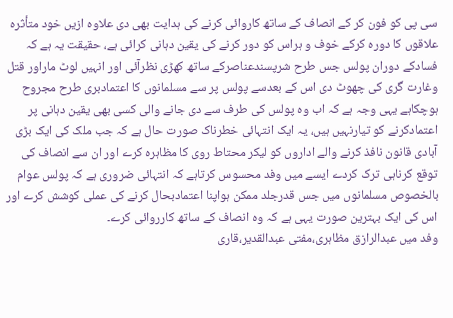سی پی کو فون کر کے انصاف کے ساتھ کاروائی کرنے کی ہدایت بھی دی علاوہ ازیں خود متأثرہ علاقوں کا دورہ کرکے خوف و ہراس کو دور کرنے کی یقین دہانی کرائی ہے، حقیقت یہ ہے کہ فسادکے دوران پولس جس طرح شرپسندعناصرکے ساتھ کھڑی نظرآئی اور انہیں لوٹ ماراور قتل وغارت گری کی چھوٹ دی اس کے بعدسے پولس پر سے مسلمانوں کا اعتمادبری طرح مجروح ہوچکاہے یہی وجہ ہے کہ اب وہ پولس کی طرف سے دی جانے والی کسی بھی یقین دہانی پر اعتمادکرنے کو تیارنہیں ہیں، یہ ایک انتہائی خطرناک صورت حال ہے کہ جب ملک کی ایک بڑی آبادی قانون نافذ کرنے والے اداروں کو لیکر محتاط روی کا مظاہرہ کرے اور ان سے انصاف کی توقع کرناہی ترک کردے ایسے میں وفد محسوس کرتاہے کہ انتہائی ضروری ہے کہ پولس عوام بالخصوص مسلمانوں میں جس قدرجلد ممکن ہواپنا اعتمادبحال کرنے کی عملی کوشش کرے اور اس کی ایک بہترین صورت یہی ہے کہ وہ انصاف کے ساتھ کارروائی کرے۔
وفد میں عبدالرازق مظاہری،مفتی عبدالقدیر،قاری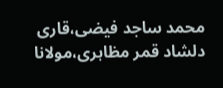محمد ساجد فیضی،قاری دلشاد قمر مظاہری،مولانا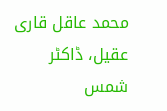محمد عاقل قاری عقیل، ڈاکٹر شمس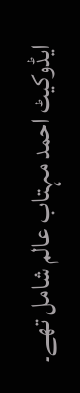ایڈوکیٹ احمد مہتاب عالم شامل تھے۔